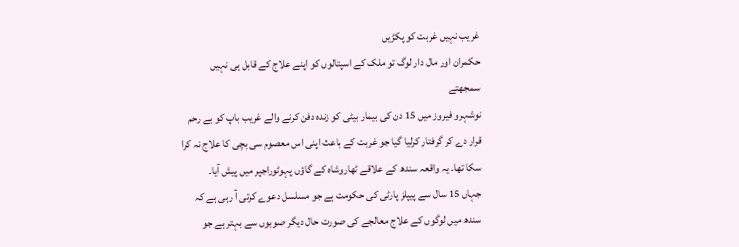غریب نہیں غربت کو پکڑیں
حکمران اور مال دار لوگ تو ملک کے اسپتالوں کو اپنے علاج کے قابل ہی نہیں سمجھتے
نوشہرو فیروز میں 15 دن کی بیمار بیٹی کو زندہ دفن کرنے والے غریب باپ کو بے رحم قرار دے کر گرفتار کرلیا گیا جو غربت کے باعث اپنی اس معصوم سی بچی کا علاج نہ کرا سکا تھا۔ یہ واقعہ سندھ کے علاقے ٹھاروشاہ کے گاؤں پہوٹوراجپر میں پیش آیا۔
جہاں 15 سال سے پیپلز پارٹی کی حکومت ہے جو مسلسل دعوے کرتی آ رہی ہے کہ سندھ میں لوگوں کے علاج معالجے کی صورت حال دیگر صوبوں سے بہتر ہے جو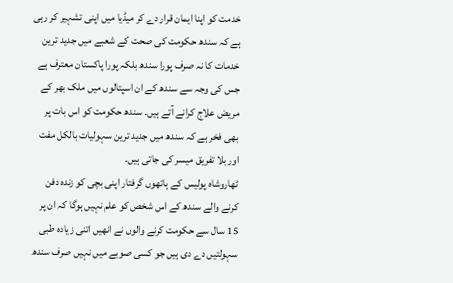خدمت کو اپنا ایمان قرار دے کر میڈیا میں اپنی تشہیر کر رہی ہے کہ سندھ حکومت کی صحت کے شعبے میں جدید ترین خدمات کا نہ صرف پورا سندھ بلکہ پورا پاکستان معترف ہے جس کی وجہ سے سندھ کے ان اسپتالوں میں ملک بھر کے مریض علاج کرانے آتے ہیں۔ سندھ حکومت کو اس بات پر بھی فخر ہے کہ سندھ میں جدید ترین سہولیات بالکل مفت اور بلا تفریق میسر کی جاتی ہیں۔
ٹھاروشاہ پولیس کے ہاتھوں گرفتار اپنی بچی کو زندہ دفن کرنے والے سندھ کے اس شخص کو علم نہیں ہوگا کہ ان پر 15 سال سے حکومت کرنے والوں نے انھیں اتنی زیادہ طبی سہولتیں دے دی ہیں جو کسی صوبے میں نہیں صرف سندھ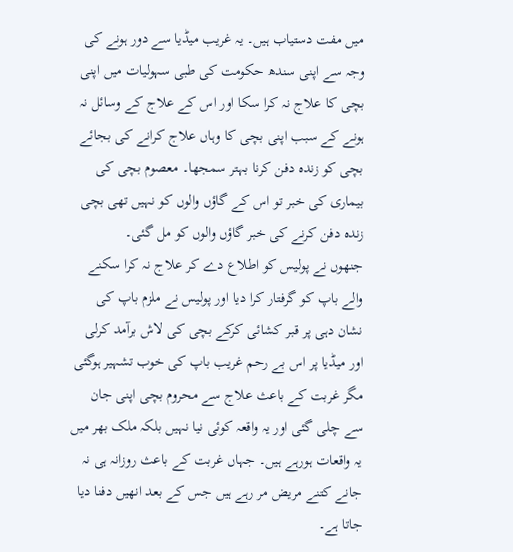میں مفت دستیاب ہیں۔ یہ غریب میڈیا سے دور ہونے کی وجہ سے اپنی سندھ حکومت کی طبی سہولیات میں اپنی بچی کا علاج نہ کرا سکا اور اس کے علاج کے وسائل نہ ہونے کے سبب اپنی بچی کا وہاں علاج کرانے کی بجائے بچی کو زندہ دفن کرنا بہتر سمجھا۔ معصوم بچی کی بیماری کی خبر تو اس کے گاؤں والوں کو نہیں تھی بچی زندہ دفن کرنے کی خبر گاؤں والوں کو مل گئی۔
جنھوں نے پولیس کو اطلاع دے کر علاج نہ کرا سکنے والے باپ کو گرفتار کرا دیا اور پولیس نے ملزم باپ کی نشان دہی پر قبر کشائی کرکے بچی کی لاش برآمد کرلی اور میڈیا پر اس بے رحم غریب باپ کی خوب تشہیر ہوگئی مگر غربت کے باعث علاج سے محروم بچی اپنی جان سے چلی گئی اور یہ واقعہ کوئی نیا نہیں بلکہ ملک بھر میں یہ واقعات ہورہے ہیں۔ جہاں غربت کے باعث روزانہ ہی نہ جانے کتنے مریض مر رہے ہیں جس کے بعد انھیں دفنا دیا جاتا ہے۔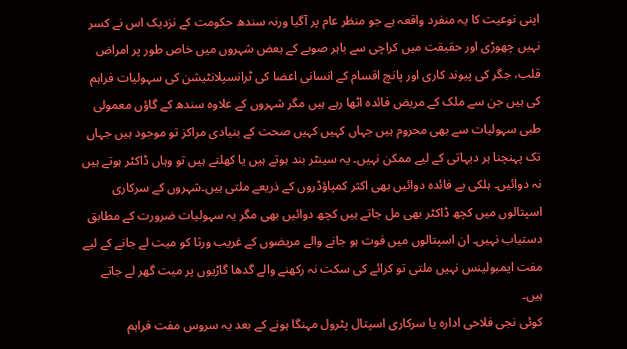اپنی نوعیت کا یہ منفرد واقعہ ہے جو منظر عام پر آگیا ورنہ سندھ حکومت کے نزدیک اس نے کسر نہیں چھوڑی اور حقیقت میں کراچی سے باہر صوبے کے بعض شہروں میں خاص طور پر امراض قلب، جگر کی پیوند کاری اور پانچ اقسام کے انسانی اعضا کی ٹرانسپلانٹیشن کی سہولیات فراہم کی ہیں جن سے ملک کے مریض فائدہ اٹھا رہے ہیں مگر شہروں کے علاوہ سندھ کے گاؤں معمولی طبی سہولیات سے بھی محروم ہیں جہاں کہیں کہیں صحت کے بنیادی مراکز تو موجود ہیں جہاں تک پہنچنا ہر دیہاتی کے لیے ممکن نہیں۔ یہ سینٹر بند ہوتے ہیں یا کھلتے ہیں تو وہاں ڈاکٹر ہوتے ہیں نہ دوائیں۔ ہلکی بے فائدہ دوائیں بھی اکثر کمپاؤڈروں کے ذریعے ملتی ہیں۔شہروں کے سرکاری اسپتالوں میں کچھ ڈاکٹر بھی مل جاتے ہیں کچھ دوائیں بھی مگر یہ سہولیات ضرورت کے مطابق دستیاب نہیں۔ ان اسپتالوں میں فوت ہو جانے والے مریضوں کے غریب ورثا کو میت لے جانے کے لیے مفت ایمبولینس نہیں ملتی تو کرائے کی سکت نہ رکھنے والے گدھا گاڑیوں پر میت گھر لے جاتے ہیں۔
کوئی نجی فلاحی ادارہ یا سرکاری اسپتال پٹرول مہنگا ہونے کے بعد یہ سروس مفت فراہم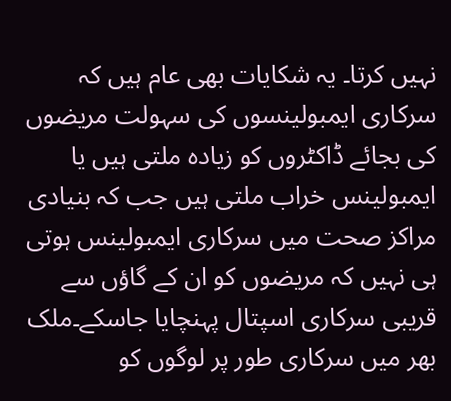نہیں کرتا۔ یہ شکایات بھی عام ہیں کہ سرکاری ایمبولینسوں کی سہولت مریضوں کی بجائے ڈاکٹروں کو زیادہ ملتی ہیں یا ایمبولینس خراب ملتی ہیں جب کہ بنیادی مراکز صحت میں سرکاری ایمبولینس ہوتی ہی نہیں کہ مریضوں کو ان کے گاؤں سے قریبی سرکاری اسپتال پہنچایا جاسکے۔ملک بھر میں سرکاری طور پر لوگوں کو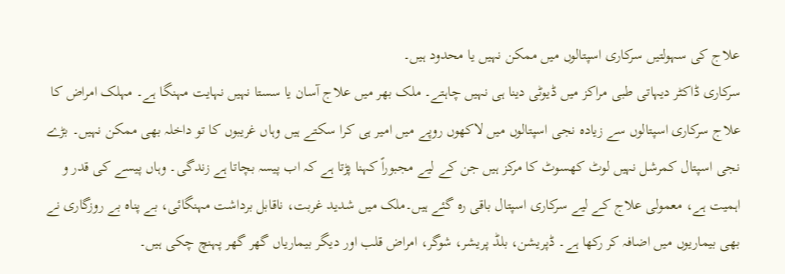علاج کی سہولتیں سرکاری اسپتالوں میں ممکن نہیں یا محدود ہیں۔
سرکاری ڈاکٹر دیہاتی طبی مراکز میں ڈیوٹی دینا ہی نہیں چاہتے۔ ملک بھر میں علاج آسان یا سستا نہیں نہایت مہنگا ہے۔ مہلک امراض کا علاج سرکاری اسپتالوں سے زیادہ نجی اسپتالوں میں لاکھوں روپے میں امیر ہی کرا سکتے ہیں وہاں غریبوں کا تو داخلہ بھی ممکن نہیں۔ بڑے نجی اسپتال کمرشل نہیں لوٹ کھسوٹ کا مرکز ہیں جن کے لیے مجبوراً کہنا پڑتا ہے کہ اب پیسہ بچاتا ہے زندگی۔ وہاں پیسے کی قدر و اہمیت ہے، معمولی علاج کے لیے سرکاری اسپتال باقی رہ گئے ہیں۔ملک میں شدید غربت، ناقابل برداشت مہنگائی، بے پناہ بے روزگاری نے بھی بیماریوں میں اضافہ کر رکھا ہے۔ ڈپریشن، بلڈ پریشر، شوگر، امراض قلب اور دیگر بیماریاں گھر گھر پہنچ چکی ہیں۔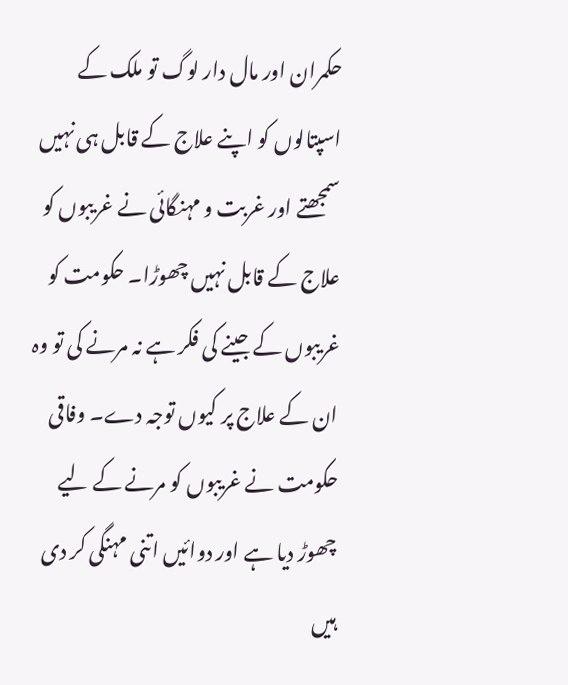حکمران اور مال دار لوگ تو ملک کے اسپتالوں کو اپنے علاج کے قابل ہی نہیں سمجھتے اور غربت و مہنگائی نے غریبوں کو علاج کے قابل نہیں چھوڑا۔ حکومت کو غریبوں کے جینے کی فکر ہے نہ مرنے کی تو وہ ان کے علاج پر کیوں توجہ دے۔ وفاقی حکومت نے غریبوں کو مرنے کے لیے چھوڑ دیا ہے اور دوائیں اتنی مہنگی کر دی ہیں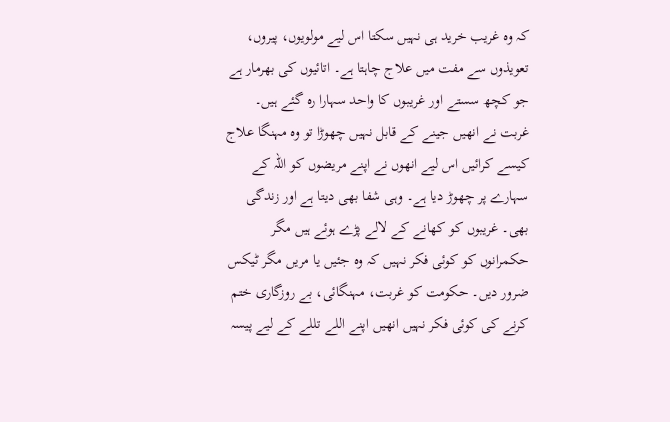کہ وہ غریب خرید ہی نہیں سکتا اس لیے مولویوں، پیروں، تعویذوں سے مفت میں علاج چاہتا ہے۔ اتائیوں کی بھرمار ہے جو کچھ سستے اور غریبوں کا واحد سہارا رہ گئے ہیں۔
غربت نے انھیں جینے کے قابل نہیں چھوڑا تو وہ مہنگا علاج کیسے کرائیں اس لیے انھوں نے اپنے مریضوں کو اللہ کے سہارے پر چھوڑ دیا ہے۔ وہی شفا بھی دیتا ہے اور زندگی بھی۔ غریبوں کو کھانے کے لالے پڑے ہوئے ہیں مگر حکمرانوں کو کوئی فکر نہیں کہ وہ جئیں یا مریں مگر ٹیکس ضرور دیں۔ حکومت کو غربت، مہنگائی، بے روزگاری ختم کرنے کی کوئی فکر نہیں انھیں اپنے اللے تللے کے لیے پیسہ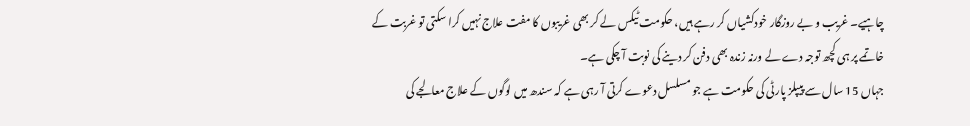چاہیے۔ غریب و بے روزگار خودکشیاں کر رہے ہیں، حکومت ٹیکس لے کر بھی غریبوں کا مفت علاج نہیں کرا سکتی تو غربت کے خاتمے پر ہی کچھ توجہ دے لے ورنہ زندہ بھی دفن کر دینے کی نوبت آ چکی ہے۔
جہاں 15 سال سے پیپلز پارٹی کی حکومت ہے جو مسلسل دعوے کرتی آ رہی ہے کہ سندھ میں لوگوں کے علاج معالجے کی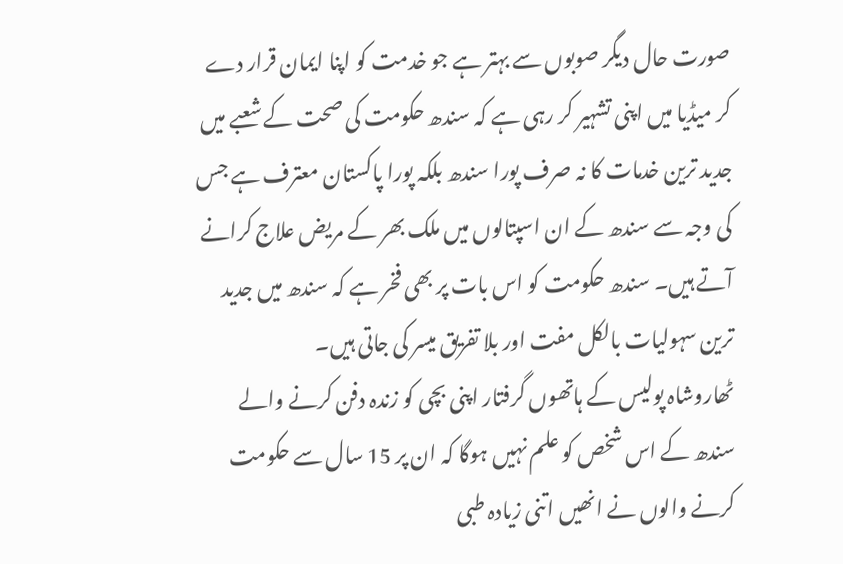صورت حال دیگر صوبوں سے بہتر ہے جو خدمت کو اپنا ایمان قرار دے کر میڈیا میں اپنی تشہیر کر رہی ہے کہ سندھ حکومت کی صحت کے شعبے میں جدید ترین خدمات کا نہ صرف پورا سندھ بلکہ پورا پاکستان معترف ہے جس کی وجہ سے سندھ کے ان اسپتالوں میں ملک بھر کے مریض علاج کرانے آتے ہیں۔ سندھ حکومت کو اس بات پر بھی فخر ہے کہ سندھ میں جدید ترین سہولیات بالکل مفت اور بلا تفریق میسر کی جاتی ہیں۔
ٹھاروشاہ پولیس کے ہاتھوں گرفتار اپنی بچی کو زندہ دفن کرنے والے سندھ کے اس شخص کو علم نہیں ہوگا کہ ان پر 15 سال سے حکومت کرنے والوں نے انھیں اتنی زیادہ طبی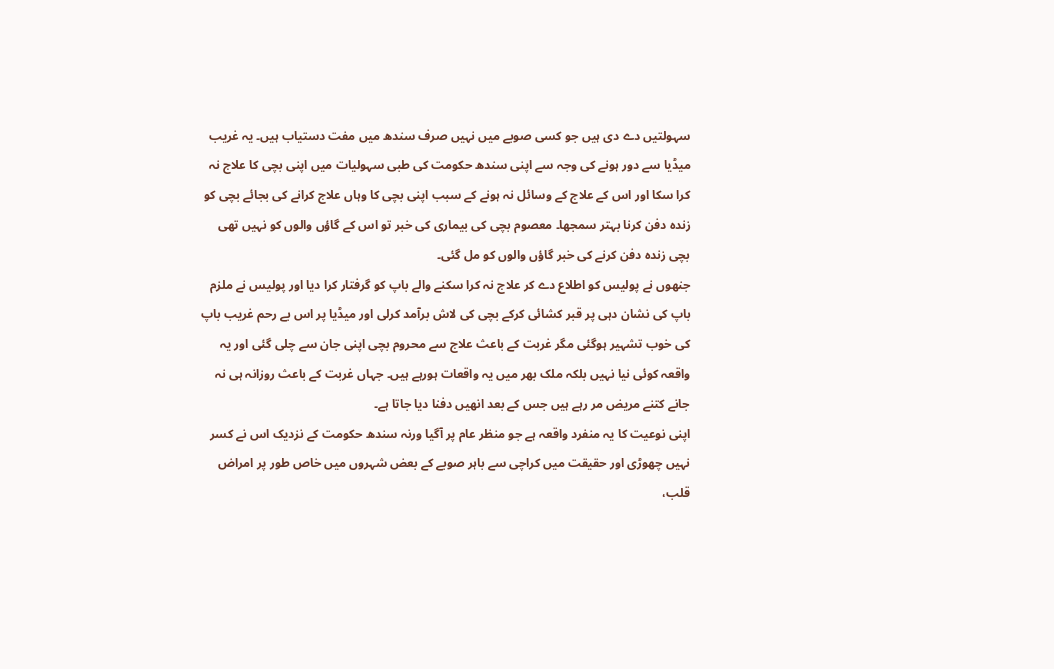سہولتیں دے دی ہیں جو کسی صوبے میں نہیں صرف سندھ میں مفت دستیاب ہیں۔ یہ غریب میڈیا سے دور ہونے کی وجہ سے اپنی سندھ حکومت کی طبی سہولیات میں اپنی بچی کا علاج نہ کرا سکا اور اس کے علاج کے وسائل نہ ہونے کے سبب اپنی بچی کا وہاں علاج کرانے کی بجائے بچی کو زندہ دفن کرنا بہتر سمجھا۔ معصوم بچی کی بیماری کی خبر تو اس کے گاؤں والوں کو نہیں تھی بچی زندہ دفن کرنے کی خبر گاؤں والوں کو مل گئی۔
جنھوں نے پولیس کو اطلاع دے کر علاج نہ کرا سکنے والے باپ کو گرفتار کرا دیا اور پولیس نے ملزم باپ کی نشان دہی پر قبر کشائی کرکے بچی کی لاش برآمد کرلی اور میڈیا پر اس بے رحم غریب باپ کی خوب تشہیر ہوگئی مگر غربت کے باعث علاج سے محروم بچی اپنی جان سے چلی گئی اور یہ واقعہ کوئی نیا نہیں بلکہ ملک بھر میں یہ واقعات ہورہے ہیں۔ جہاں غربت کے باعث روزانہ ہی نہ جانے کتنے مریض مر رہے ہیں جس کے بعد انھیں دفنا دیا جاتا ہے۔
اپنی نوعیت کا یہ منفرد واقعہ ہے جو منظر عام پر آگیا ورنہ سندھ حکومت کے نزدیک اس نے کسر نہیں چھوڑی اور حقیقت میں کراچی سے باہر صوبے کے بعض شہروں میں خاص طور پر امراض قلب،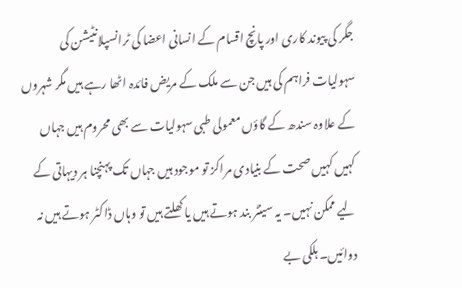جگر کی پیوند کاری اور پانچ اقسام کے انسانی اعضا کی ٹرانسپلانٹیشن کی سہولیات فراہم کی ہیں جن سے ملک کے مریض فائدہ اٹھا رہے ہیں مگر شہروں کے علاوہ سندھ کے گاؤں معمولی طبی سہولیات سے بھی محروم ہیں جہاں کہیں کہیں صحت کے بنیادی مراکز تو موجود ہیں جہاں تک پہنچنا ہر دیہاتی کے لیے ممکن نہیں۔ یہ سینٹر بند ہوتے ہیں یا کھلتے ہیں تو وہاں ڈاکٹر ہوتے ہیں نہ دوائیں۔ ہلکی بے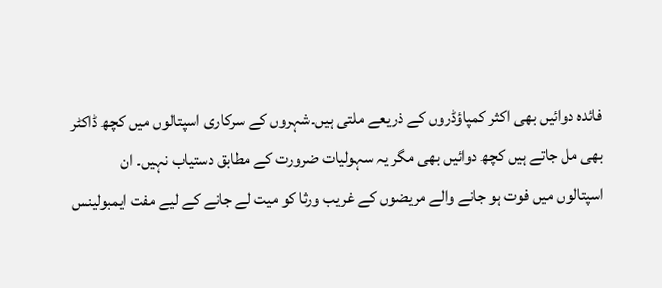فائدہ دوائیں بھی اکثر کمپاؤڈروں کے ذریعے ملتی ہیں۔شہروں کے سرکاری اسپتالوں میں کچھ ڈاکٹر بھی مل جاتے ہیں کچھ دوائیں بھی مگر یہ سہولیات ضرورت کے مطابق دستیاب نہیں۔ ان اسپتالوں میں فوت ہو جانے والے مریضوں کے غریب ورثا کو میت لے جانے کے لیے مفت ایمبولینس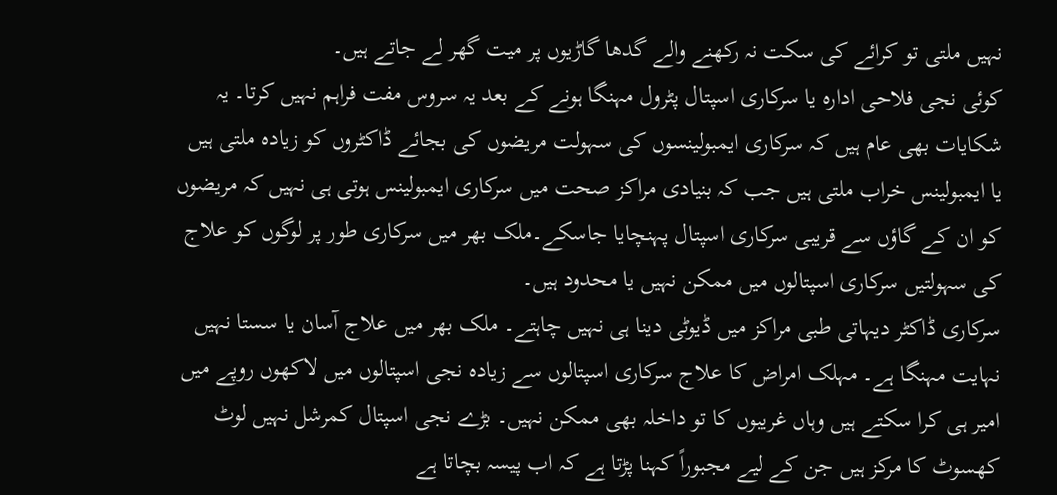نہیں ملتی تو کرائے کی سکت نہ رکھنے والے گدھا گاڑیوں پر میت گھر لے جاتے ہیں۔
کوئی نجی فلاحی ادارہ یا سرکاری اسپتال پٹرول مہنگا ہونے کے بعد یہ سروس مفت فراہم نہیں کرتا۔ یہ شکایات بھی عام ہیں کہ سرکاری ایمبولینسوں کی سہولت مریضوں کی بجائے ڈاکٹروں کو زیادہ ملتی ہیں یا ایمبولینس خراب ملتی ہیں جب کہ بنیادی مراکز صحت میں سرکاری ایمبولینس ہوتی ہی نہیں کہ مریضوں کو ان کے گاؤں سے قریبی سرکاری اسپتال پہنچایا جاسکے۔ملک بھر میں سرکاری طور پر لوگوں کو علاج کی سہولتیں سرکاری اسپتالوں میں ممکن نہیں یا محدود ہیں۔
سرکاری ڈاکٹر دیہاتی طبی مراکز میں ڈیوٹی دینا ہی نہیں چاہتے۔ ملک بھر میں علاج آسان یا سستا نہیں نہایت مہنگا ہے۔ مہلک امراض کا علاج سرکاری اسپتالوں سے زیادہ نجی اسپتالوں میں لاکھوں روپے میں امیر ہی کرا سکتے ہیں وہاں غریبوں کا تو داخلہ بھی ممکن نہیں۔ بڑے نجی اسپتال کمرشل نہیں لوٹ کھسوٹ کا مرکز ہیں جن کے لیے مجبوراً کہنا پڑتا ہے کہ اب پیسہ بچاتا ہے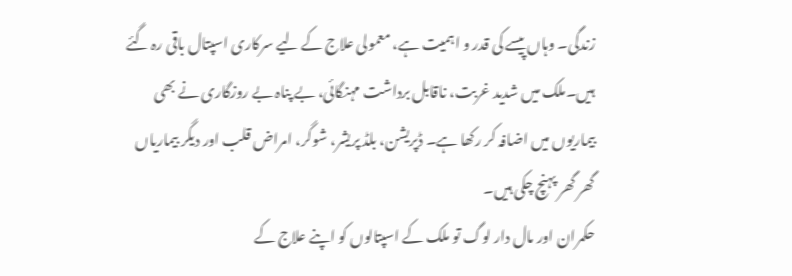زندگی۔ وہاں پیسے کی قدر و اہمیت ہے، معمولی علاج کے لیے سرکاری اسپتال باقی رہ گئے ہیں۔ملک میں شدید غربت، ناقابل برداشت مہنگائی، بے پناہ بے روزگاری نے بھی بیماریوں میں اضافہ کر رکھا ہے۔ ڈپریشن، بلڈ پریشر، شوگر، امراض قلب اور دیگر بیماریاں گھر گھر پہنچ چکی ہیں۔
حکمران اور مال دار لوگ تو ملک کے اسپتالوں کو اپنے علاج کے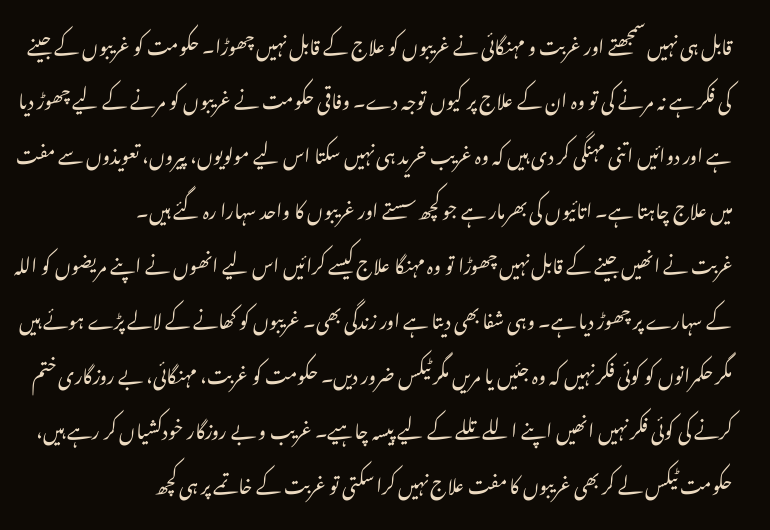قابل ہی نہیں سمجھتے اور غربت و مہنگائی نے غریبوں کو علاج کے قابل نہیں چھوڑا۔ حکومت کو غریبوں کے جینے کی فکر ہے نہ مرنے کی تو وہ ان کے علاج پر کیوں توجہ دے۔ وفاقی حکومت نے غریبوں کو مرنے کے لیے چھوڑ دیا ہے اور دوائیں اتنی مہنگی کر دی ہیں کہ وہ غریب خرید ہی نہیں سکتا اس لیے مولویوں، پیروں، تعویذوں سے مفت میں علاج چاہتا ہے۔ اتائیوں کی بھرمار ہے جو کچھ سستے اور غریبوں کا واحد سہارا رہ گئے ہیں۔
غربت نے انھیں جینے کے قابل نہیں چھوڑا تو وہ مہنگا علاج کیسے کرائیں اس لیے انھوں نے اپنے مریضوں کو اللہ کے سہارے پر چھوڑ دیا ہے۔ وہی شفا بھی دیتا ہے اور زندگی بھی۔ غریبوں کو کھانے کے لالے پڑے ہوئے ہیں مگر حکمرانوں کو کوئی فکر نہیں کہ وہ جئیں یا مریں مگر ٹیکس ضرور دیں۔ حکومت کو غربت، مہنگائی، بے روزگاری ختم کرنے کی کوئی فکر نہیں انھیں اپنے اللے تللے کے لیے پیسہ چاہیے۔ غریب و بے روزگار خودکشیاں کر رہے ہیں، حکومت ٹیکس لے کر بھی غریبوں کا مفت علاج نہیں کرا سکتی تو غربت کے خاتمے پر ہی کچھ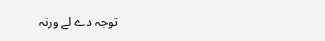توجہ دے لے ورنہ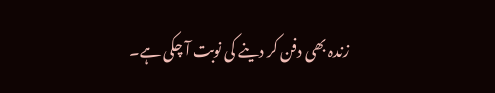زندہ بھی دفن کر دینے کی نوبت آ چکی ہے۔